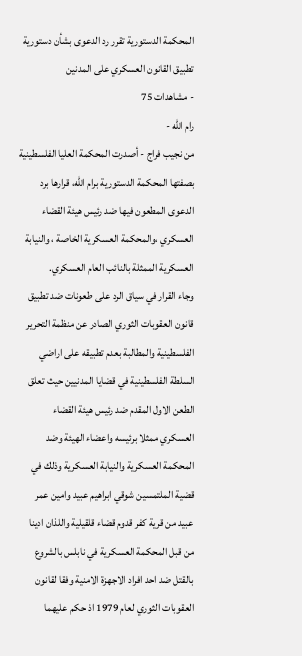المحكمة الدستورية تقرر رد الدعوى بشأن دستورية تطبيق القانون العسكري على المدنين
- مشاهدات 75
رام الله -
من نجيب فراج - أصدرت المحكمة العليا الفلسطينية بصفتها المحكمة الدستورية برام الله، قرارها برد الدعوى المطعون فيها ضد رئيس هيئة القضاء العسكري ،والمحكمة العسكرية الخاصة ، والنيابة العسكرية الممثلة بالنائب العام العسكري.
وجاء القرار في سياق الرد على طعونات ضد تطبيق قانون العقوبات الثوري الصادر عن منظمة التحرير الفلسطينية والمطالبة بعدم تطبيقه على اراضي السلطة الفلسطينية في قضايا المدنيين حيث تعلق الطعن الاول المقدم ضد رئيس هيئة القضاء العسكري ممثلا برئيسه واعضاء الهيئة وضد المحكمة العسكرية والنيابة العسكرية وذلك في قضية الملتمسين شوقي ابراهيم عبيد وامين عمر عبيد من قرية كفر قدوم قضاء قلقيلية واللذان ادينا من قبل المحكمة العسكرية في نابلس بالشروع بالقتل ضد احد افراد الاجهزة الامنية وفقا لقانون العقوبات الثوري لعام 1979 اذ حكم عليهما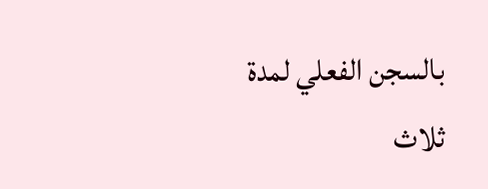بالسجن الفعلي لمدة ثلاث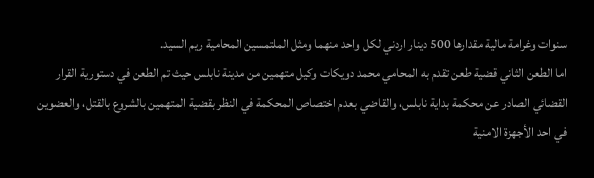سنوات وغرامة مالية مقدارها 500 دينار اردني لكل واحد منهما ومثل الملتمسين المحامية ريم السيد.
اما الطعن الثاني قضية طعن تقدم به المحامي محمد دويكات وكيل متهمين من مدينة نابلس حيث تم الطعن في دستورية القرار القضائي الصادر عن محكمة بداية نابلس، والقاضي بعدم اختصاص المحكمة في النظر بقضية المتهمين بالشروع بالقتل، والعضوين في احد الأجهزة الامنية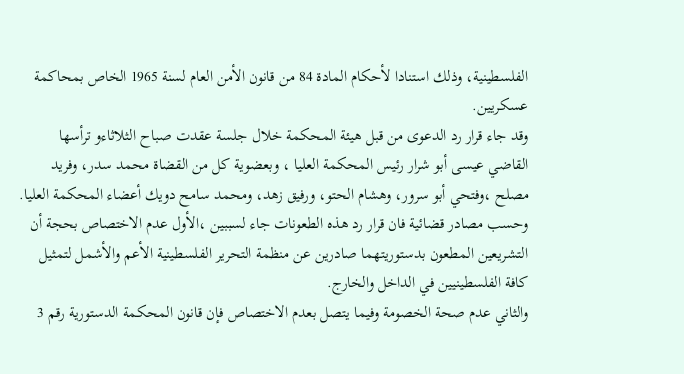الفلسطينية، وذلك استنادا لأحكام المادة 84 من قانون الأمن العام لسنة 1965 الخاص بمحاكمة عسكريين.
وقد جاء قرار رد الدعوى من قبل هيئة المحكمة خلال جلسة عقدت صباح الثلاثاءو ترأسها القاضي عيسى أبو شرار رئيس المحكمة العليا ، وبعضوية كل من القضاة محمد سدر، وفريد مصلح ،وفتحي أبو سرور، وهشام الحتو، ورفيق زهد، ومحمد سامح دويك أعضاء المحكمة العليا.
وحسب مصادر قضائية فان قرار رد هذه الطعونات جاء لسببين ،الأول عدم الاختصاص بحجة أن التشريعين المطعون بدستوريتهما صادرين عن منظمة التحرير الفلسطينية الأعم والأشمل لتمثيل كافة الفلسطينيين في الداخل والخارج.
والثاني عدم صحة الخصومة وفيما يتصل بعدم الاختصاص فإن قانون المحكمة الدستورية رقم 3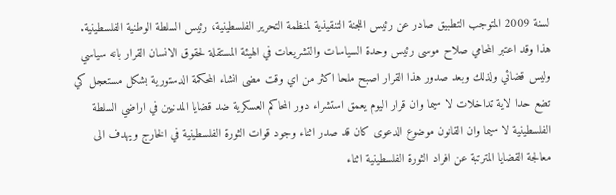لسنة 2009 المتوجب التطبيق صادر عن رئيس اللجنة التنقيذية لمنظمة التحرير الفلسطينية، رئيس السلطة الوطنية الفلسطينية.
هذا وقد اعتبر المحامي صلاح موسى رئيس وحدة السياسات والتشريعات في الهيئة المستقلة لحقوق الانسان القرار بانه سياسي وليس قضائي ولذلك وبعد صدور هذا القرار اصبح ملحا اكثر من اي وقت مضى انشاء المحكمة الدستورية بشكل مستعجل كي تضع حدا لاية تداخلات لا سيما وان قرار اليوم يعمق استشراء دور المحاكم العسكرية ضد قضايا المدنيين في اراضي السلطة الفلسطينية لا سيما وان القانون موضوع الدعوى كان قد صدر اثناء وجود قوات الثورة الفلسطينية في الخارج ويهدف الى معالجة القضايا المترتبة عن افراد الثورة الفلسطينية اثناء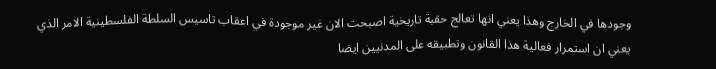وجودها في الخارج وهذا يعني انها تعالج حقبة تاريخية اصبحت الان غير موجودة في اعقاب تاسيس السلطة الفلسطينية الامر الذي يعني ان استمرار فعالية هذا القانون وتطبيقه على المدنيين ايضا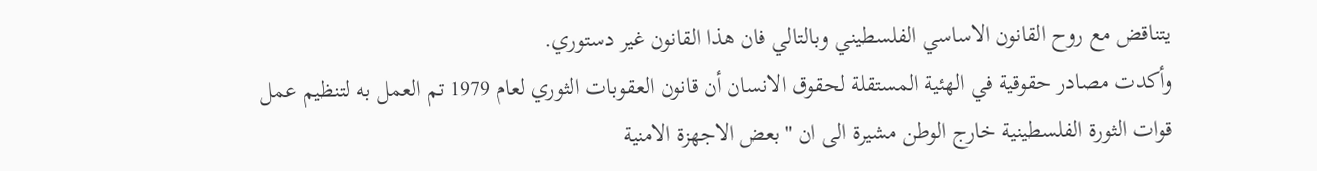يتناقض مع روح القانون الاساسي الفلسطيني وبالتالي فان هذا القانون غير دستوري.
وأكدت مصادر حقوقية في الهئية المستقلة لحقوق الانسان أن قانون العقوبات الثوري لعام 1979 تم العمل به لتنظيم عمل قوات الثورة الفلسطينية خارج الوطن مشيرة الى ان "بعض الاجهزة الامنية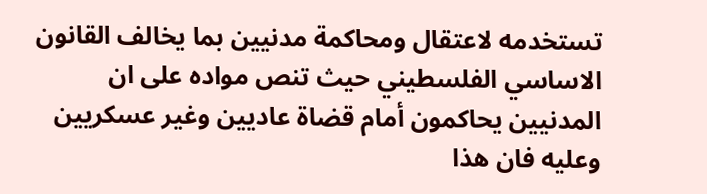تستخدمه لاعتقال ومحاكمة مدنيين بما يخالف القانون الاساسي الفلسطيني حيث تنص مواده على ان المدنيين يحاكمون أمام قضاة عاديين وغير عسكريين وعليه فان هذا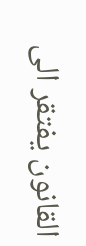القانون يفتقر الى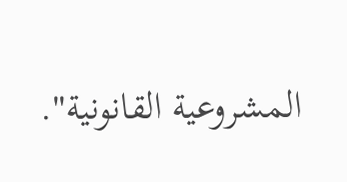المشروعية القانونية".